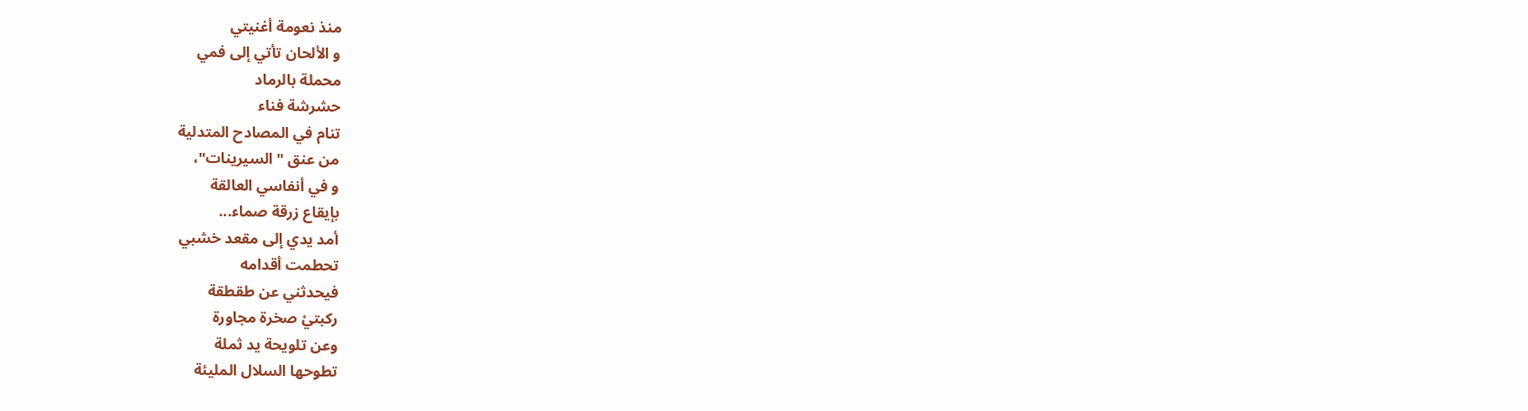منذ نعومة أغنيتي
و الألحان تأتي إلى فمي
محملة بالرماد
حشرشة فناء
تنام في المصادح المتدلية
من عنق " السيرينات"،
و في أنفاسي العالقة
بإيقاع زرقة صماء...
أمد يدي إلى مقعد خشبي
تحطمت أقدامه
فيحدثني عن طقطقة
ركبتيْ صخرة مجاورة
وعن تلويحة يد ثملة
تطوحها السلال المليئة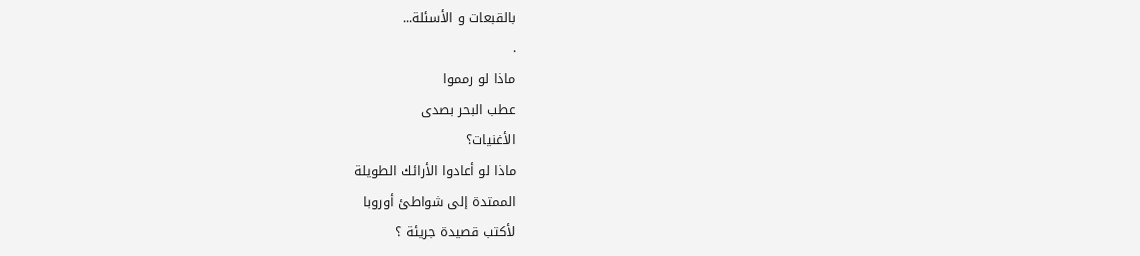بالقبعات و الأسئلة...
.
ماذا لو رمموا
عطب البحر بصدى
الأغنيات؟
ماذا لو أعادوا الأرائك الطويلة
الممتدة إلى شواطئ أوروبا
لأكتب قصيدة جريئة ؟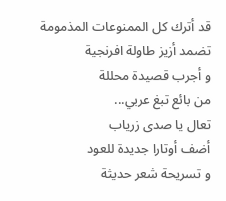قد أترك كل الممنوعات المذمومة
تضمد أزيز طاولة افرنجية
و أجرب قصيدة محللة
من بائع تبغ عربي...
تعال يا صدى زرياب
أضف أوتارا جديدة للعود
و تسريحة شعر حديثة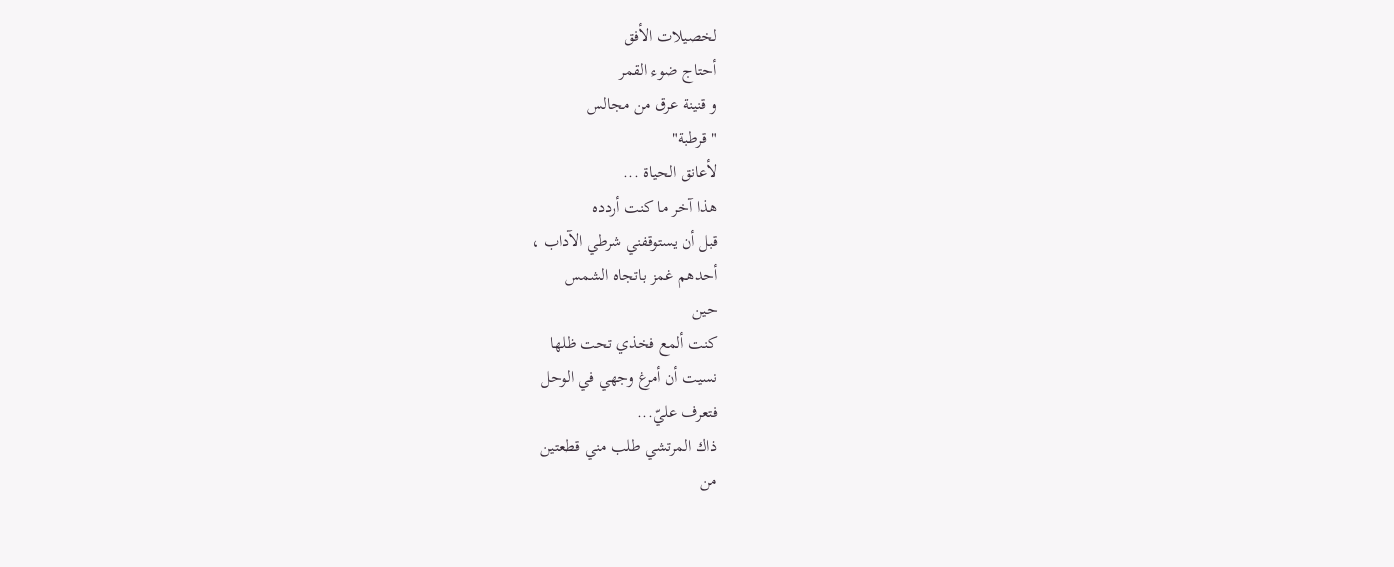لخصيلات الأفق
أحتاج ضوء القمر
و قنينة عرق من مجالس
" قرطبة"
لأعانق الحياة ...
هذا آخر ما كنت أردده
قبل أن يستوقفني شرطي الآداب ،
أحدهم غمز باتجاه الشمس
حين
كنت ألمع فخذي تحت ظلها
نسيت أن أمرغ وجهي في الوحل
فتعرف عليّ...
ذاك المرتشي طلب مني قطعتين
من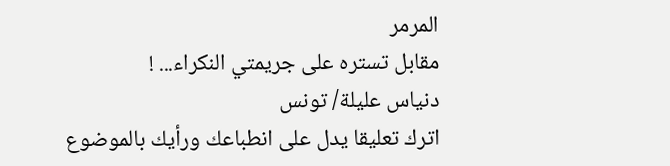المرمر
مقابل تستره على جريمتي النكراء... !
دنياس عليلة/ تونس
اترك تعليقا يدل على انطباعك ورأيك بالموضوع